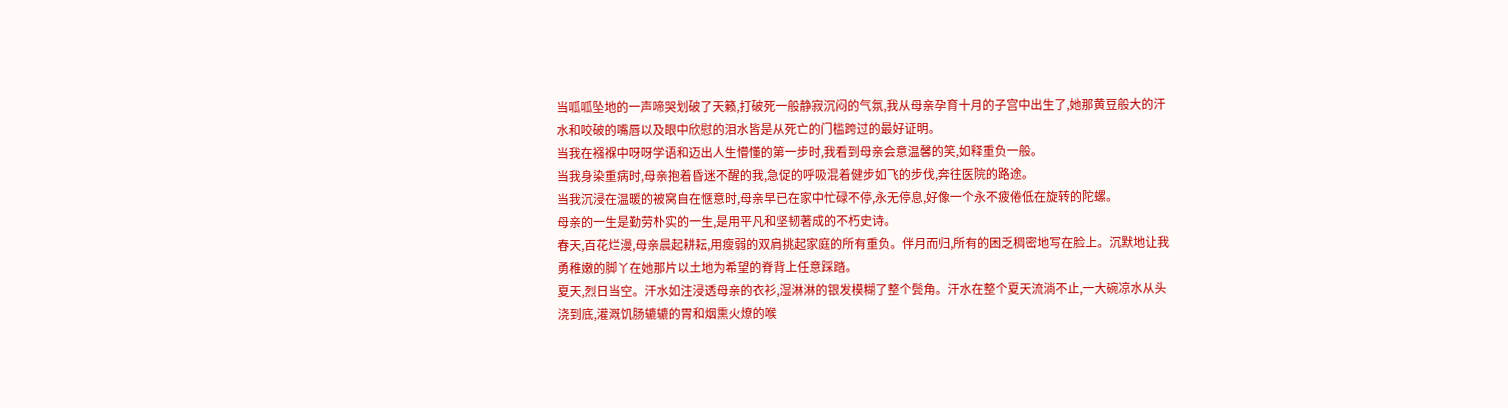当呱呱坠地的一声啼哭划破了天籁,打破死一般静寂沉闷的气氛,我从母亲孕育十月的子宫中出生了,她那黄豆般大的汗水和咬破的嘴唇以及眼中欣慰的泪水皆是从死亡的门槛跨过的最好证明。
当我在襁褓中呀呀学语和迈出人生懵懂的第一步时,我看到母亲会意温馨的笑,如释重负一般。
当我身染重病时,母亲抱着昏迷不醒的我,急促的呼吸混着健步如飞的步伐,奔往医院的路途。
当我沉浸在温暖的被窝自在惬意时,母亲早已在家中忙碌不停,永无停息,好像一个永不疲倦低在旋转的陀螺。
母亲的一生是勤劳朴实的一生,是用平凡和坚韧著成的不朽史诗。
春天,百花烂漫,母亲晨起耕耘,用瘦弱的双肩挑起家庭的所有重负。伴月而归,所有的困乏稠密地写在脸上。沉默地让我勇稚嫩的脚丫在她那片以土地为希望的脊背上任意踩踏。
夏天,烈日当空。汗水如注浸透母亲的衣衫,湿淋淋的银发模糊了整个鬓角。汗水在整个夏天流淌不止,一大碗凉水从头浇到底,灌溉饥肠辘辘的胃和烟熏火燎的喉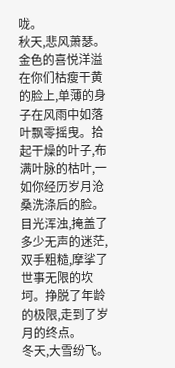咙。
秋天,悲风萧瑟。金色的喜悦洋溢在你们枯瘦干黄的脸上,单薄的身子在风雨中如落叶飘零摇曳。拾起干燥的叶子,布满叶脉的枯叶,一如你经历岁月沧桑洗涤后的脸。目光浑浊,掩盖了多少无声的迷茫,双手粗糙,摩挲了世事无限的坎坷。挣脱了年龄的极限,走到了岁月的终点。
冬天,大雪纷飞。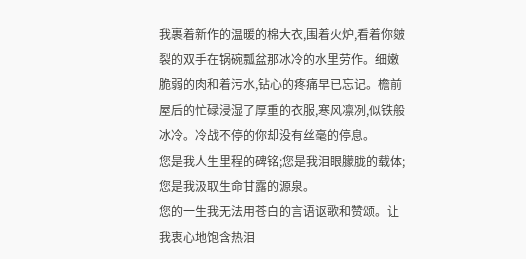我裹着新作的温暖的棉大衣,围着火炉,看着你皴裂的双手在锅碗瓢盆那冰冷的水里劳作。细嫩脆弱的肉和着污水,钻心的疼痛早已忘记。檐前屋后的忙碌浸湿了厚重的衣服,寒风凛冽,似铁般冰冷。冷战不停的你却没有丝毫的停息。
您是我人生里程的碑铭;您是我泪眼朦胧的载体;您是我汲取生命甘露的源泉。
您的一生我无法用苍白的言语讴歌和赞颂。让我衷心地饱含热泪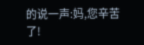的说一声:妈,您辛苦了!